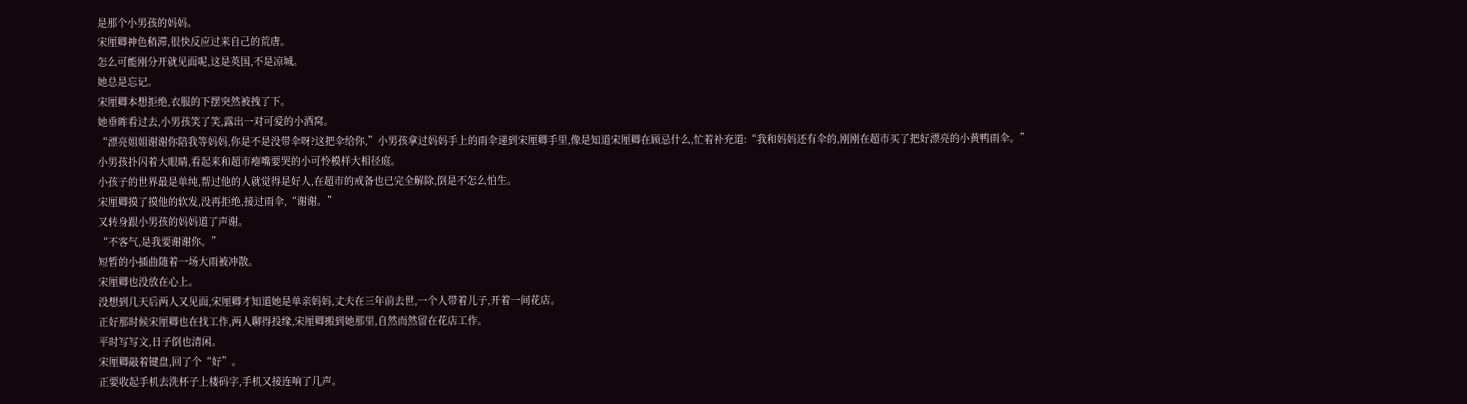是那个小男孩的妈妈。
宋厘卿神色稍滞,很快反应过来自己的荒唐。
怎么可能刚分开就见面呢,这是英国,不是凉城。
她总是忘记。
宋厘卿本想拒绝,衣服的下摆突然被拽了下。
她垂眸看过去,小男孩笑了笑,露出一对可爱的小酒窝。
“漂亮姐姐谢谢你陪我等妈妈,你是不是没带伞呀?这把伞给你,”小男孩拿过妈妈手上的雨伞递到宋厘卿手里,像是知道宋厘卿在顾忌什么,忙着补充道:“我和妈妈还有伞的,刚刚在超市买了把好漂亮的小黄鸭雨伞。”
小男孩扑闪着大眼睛,看起来和超市瘪嘴要哭的小可怜模样大相径庭。
小孩子的世界最是单纯,帮过他的人就觉得是好人,在超市的戒备也已完全解除,倒是不怎么怕生。
宋厘卿摸了摸他的软发,没再拒绝,接过雨伞,“谢谢。”
又转身跟小男孩的妈妈道了声谢。
“不客气,是我要谢谢你。”
短暂的小插曲随着一场大雨被冲散。
宋厘卿也没放在心上。
没想到几天后两人又见面,宋厘卿才知道她是单亲妈妈,丈夫在三年前去世,一个人带着儿子,开着一间花店。
正好那时候宋厘卿也在找工作,两人聊得投缘,宋厘卿搬到她那里,自然而然留在花店工作。
平时写写文,日子倒也清闲。
宋厘卿敲着键盘,回了个“好”。
正要收起手机去洗杯子上楼码字,手机又接连响了几声。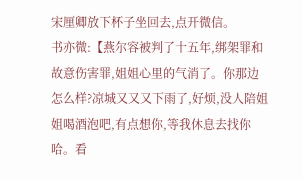宋厘卿放下杯子坐回去,点开微信。
书亦微:【燕尔容被判了十五年,绑架罪和故意伤害罪,姐姐心里的气消了。你那边怎么样?凉城又又又下雨了,好烦,没人陪姐姐喝酒泡吧,有点想你,等我休息去找你哈。看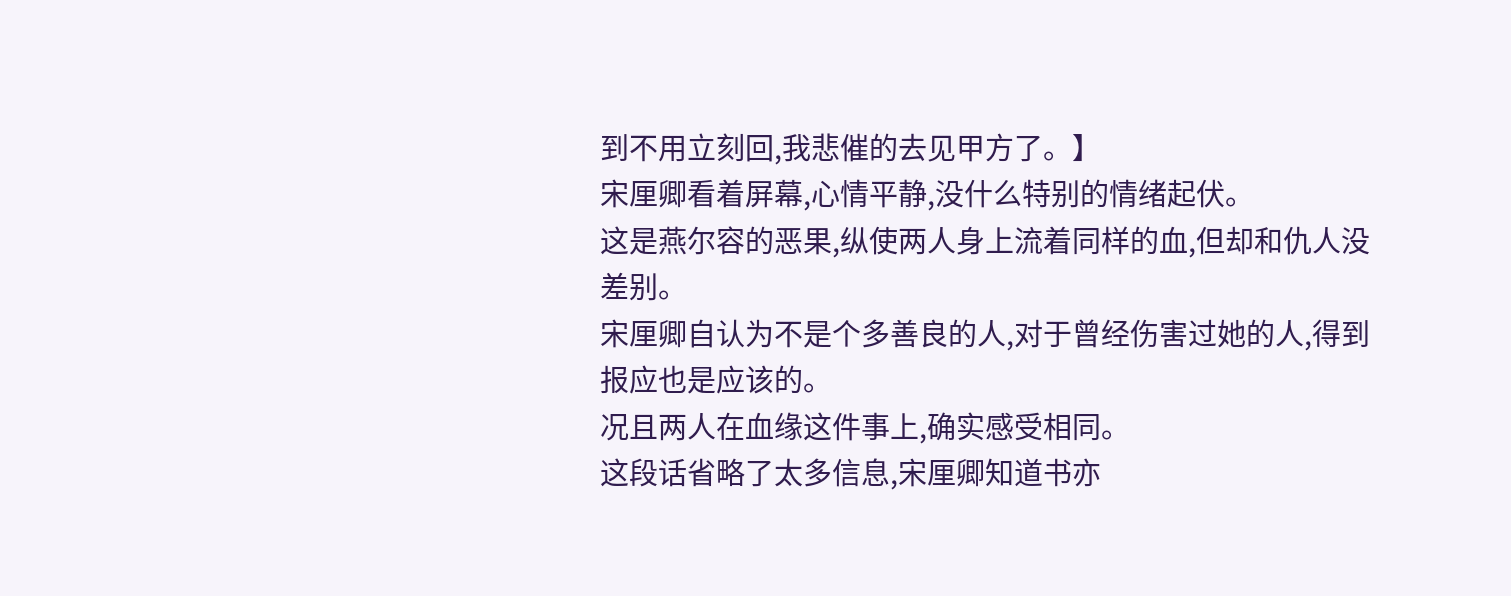到不用立刻回,我悲催的去见甲方了。】
宋厘卿看着屏幕,心情平静,没什么特别的情绪起伏。
这是燕尔容的恶果,纵使两人身上流着同样的血,但却和仇人没差别。
宋厘卿自认为不是个多善良的人,对于曾经伤害过她的人,得到报应也是应该的。
况且两人在血缘这件事上,确实感受相同。
这段话省略了太多信息,宋厘卿知道书亦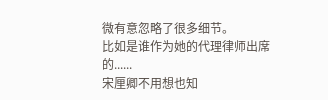微有意忽略了很多细节。
比如是谁作为她的代理律师出席的......
宋厘卿不用想也知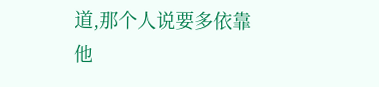道,那个人说要多依靠他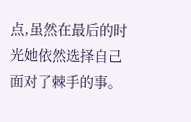点,虽然在最后的时光她依然选择自己面对了棘手的事。